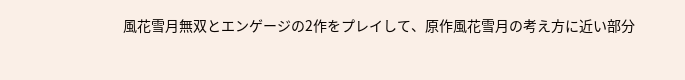風花雪月無双とエンゲージの2作をプレイして、原作風花雪月の考え方に近い部分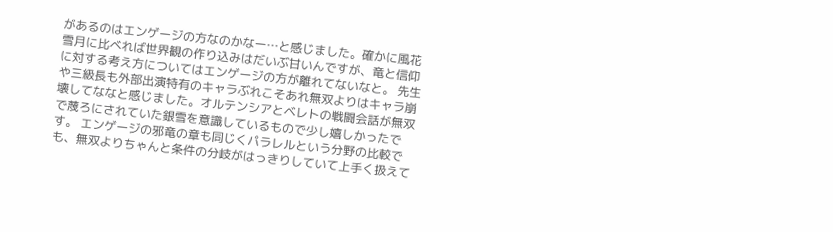があるのはエンゲージの方なのかなー…と感じました。確かに風花雪月に比べれば世界観の作り込みはだいぶ甘いんですが、竜と信仰に対する考え方についてはエンゲージの方が離れてないなと。 先生や三級長も外部出演特有のキャラぶれこそあれ無双よりはキャラ崩壊してななと感じました。オルテンシアとベレトの戦闘会話が無双で蔑ろにされていた銀雪を意識しているもので少し嬉しかったです。 エンゲージの邪竜の章も同じくパラレルという分野の比較でも、無双よりちゃんと条件の分岐がはっきりしていて上手く扱えて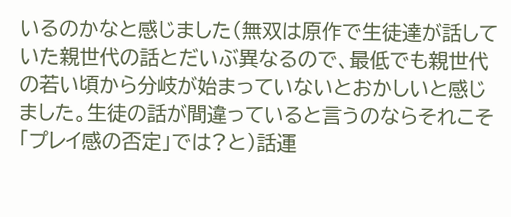いるのかなと感じました(無双は原作で生徒達が話していた親世代の話とだいぶ異なるので、最低でも親世代の若い頃から分岐が始まっていないとおかしいと感じました。生徒の話が間違っていると言うのならそれこそ「プレイ感の否定」では?と)話運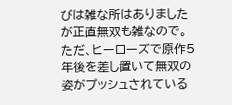びは雑な所はありましたが正直無双も雑なので。 ただ、ヒーローズで原作5年後を差し置いて無双の姿がプッシュされている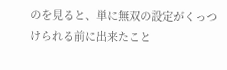のを見ると、単に無双の設定がくっつけられる前に出来たこと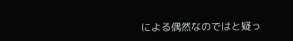による偶然なのではと疑っ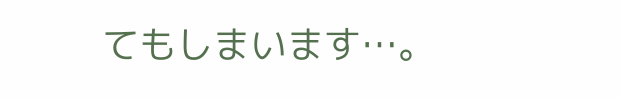てもしまいます…。